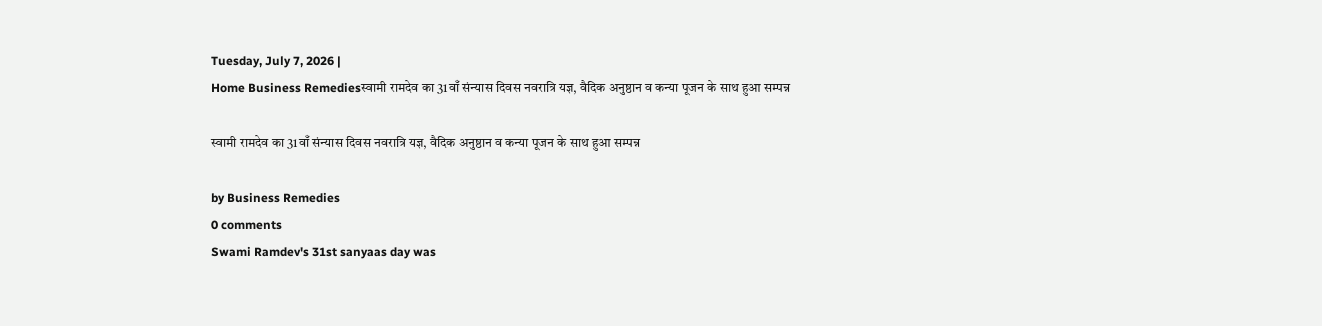Tuesday, July 7, 2026 |
Home Business Remediesस्वामी रामदेव का 31वाँ संन्यास दिवस नवरात्रि यज्ञ, वैदिक अनुष्ठान व कन्या पूजन के साथ हुआ सम्पन्न

स्वामी रामदेव का 31वाँ संन्यास दिवस नवरात्रि यज्ञ, वैदिक अनुष्ठान व कन्या पूजन के साथ हुआ सम्पन्न

by Business Remedies
0 comments
Swami Ramdev's 31st sanyaas day was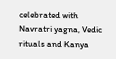celebrated with Navratri yagna, Vedic rituals and Kanya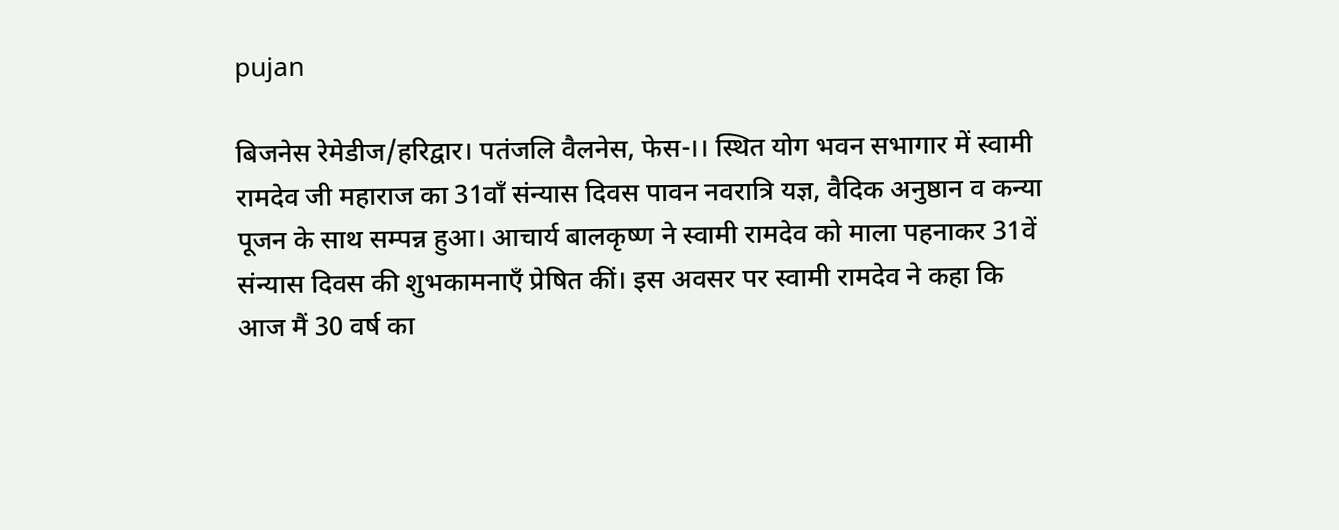pujan

बिजनेस रेमेडीज/हरिद्वार। पतंजलि वैलनेस, फेस-।। स्थित योग भवन सभागार में स्वामी रामदेव जी महाराज का 31वाँ संन्यास दिवस पावन नवरात्रि यज्ञ, वैदिक अनुष्ठान व कन्या पूजन के साथ सम्पन्न हुआ। आचार्य बालकृष्ण ने स्वामी रामदेव को माला पहनाकर 31वें संन्यास दिवस की शुभकामनाएँ प्रेषित कीं। इस अवसर पर स्वामी रामदेव ने कहा कि आज मैं 30 वर्ष का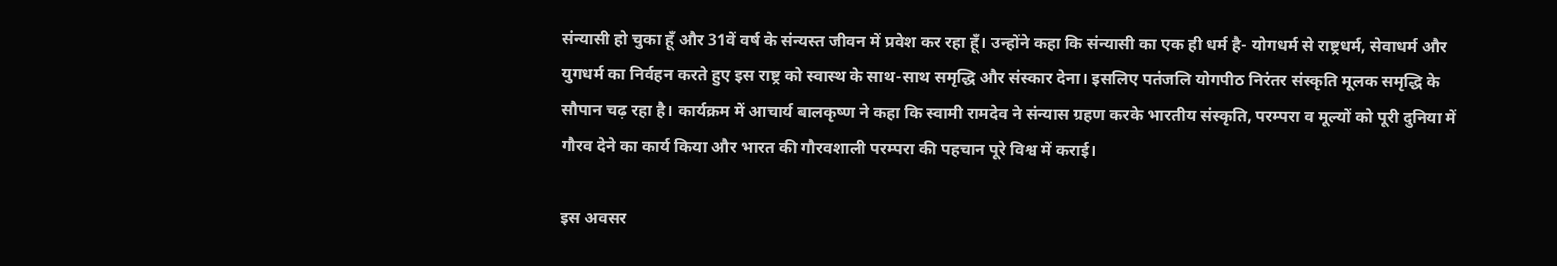संन्यासी हो चुका हूँ और 31वें वर्ष के संन्यस्त जीवन में प्रवेश कर रहा हूँ। उन्होंने कहा कि संन्यासी का एक ही धर्म है- योगधर्म से राष्ट्रधर्म, सेवाधर्म और युगधर्म का निर्वहन करते हुए इस राष्ट्र को स्वास्थ के साथ-साथ समृद्धि और संस्कार देना। इसलिए पतंजलि योगपीठ निरंतर संस्कृति मूलक समृद्धि के सौपान चढ़ रहा है। कार्यक्रम में आचार्य बालकृष्ण ने कहा कि स्वामी रामदेव ने संन्यास ग्रहण करके भारतीय संस्कृति, परम्परा व मूल्यों को पूरी दुनिया में गौरव देने का कार्य किया और भारत की गौरवशाली परम्परा की पहचान पूरे विश्व में कराई।

इस अवसर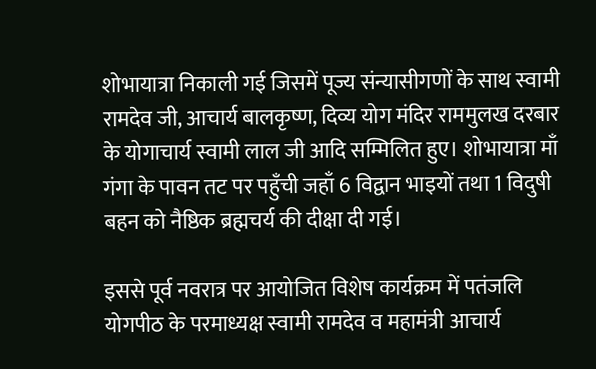शोभायात्रा निकाली गई जिसमें पूज्य संन्यासीगणों के साथ स्वामी रामदेव जी, आचार्य बालकृष्ण, दिव्य योग मंदिर राममुलख दरबार के योगाचार्य स्वामी लाल जी आदि सम्मिलित हुए। शोभायात्रा माँ गंगा के पावन तट पर पहुँची जहाँ 6 विद्वान भाइयों तथा 1 विदुषी बहन को नैष्ठिक ब्रह्मचर्य की दीक्षा दी गई।

इससे पूर्व नवरात्र पर आयोजित विशेष कार्यक्रम में पतंजलि योगपीठ के परमाध्यक्ष स्वामी रामदेव व महामंत्री आचार्य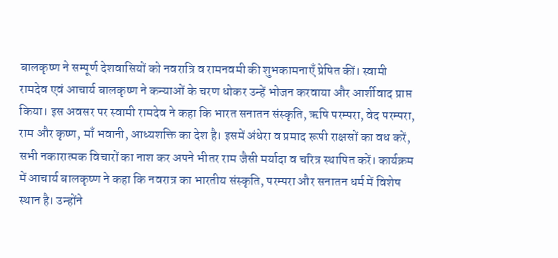बालकृष्ण ने सम्पूर्ण देशवासियों को नवरात्रि व रामनवमी की शुभकामनाएँ प्रेषित कीं। स्वामी रामदेव एवं आचार्य बालकृष्ण ने कन्याओं के चरण धोकर उन्हें भोजन करवाया और आर्शीवाद प्राप्त किया। इस अवसर पर स्वामी रामदेव ने कहा कि भारत सनातन संस्कृति, ऋषि परम्परा, वेद परम्परा, राम और कृष्ण, माँ भवानी, आध्यशक्ति का देश है। इसमें अंधेरा व प्रमाद रूपी राक्षसों का वध करें, सभी नकारात्मक विचारों का नाश कर अपने भीतर राम जैसी मर्यादा व चरित्र स्थापित करें। कार्यक्रम में आचार्य बालकृष्ण ने कहा कि नवरात्र का भारतीय संस्कृति, परम्परा और सनातन धर्म में विशेष स्थान है। उन्होंने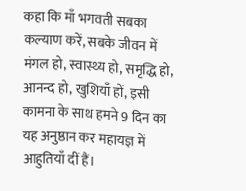कहा कि माँ भगवती सबका कल्याण करें, सबके जीवन में मंगल हो, स्वास्थ्य हो, समृद्धि हो, आनन्द हो, खुशियाँ हों, इसी कामना के साथ हमने 9 दिन का यह अनुष्ठान कर महायज्ञ में आहुतियाँ दीं हैं।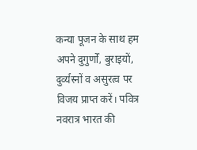कन्या पूजन के साथ हम अपने दुगुर्णों, बुराइयों, दुर्व्यस्नों व असुरत्व पर विजय प्राप्त करें। पवित्र नवरात्र भारत की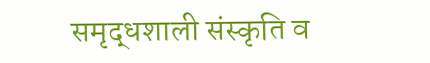समृद्धशाली संस्कृति व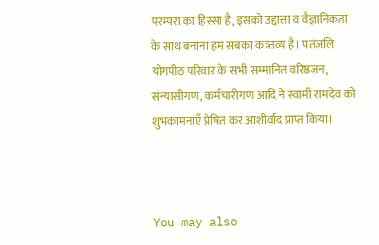परम्परा का हिस्सा है, इसको उद्दात्ता व वैज्ञानिकता के साथ बनाना हम सबका कत्र्तव्य है। पतंजलि योगपीठ परिवार के सभी सम्मानित वरिष्ठजन, संन्यासीगण, कर्मचारीगण आदि ने स्वामी रामदेव को शुभकामनाएँ प्रेषित कर आशीर्वाद प्राप्त किया।



You may also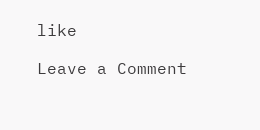like

Leave a Comment